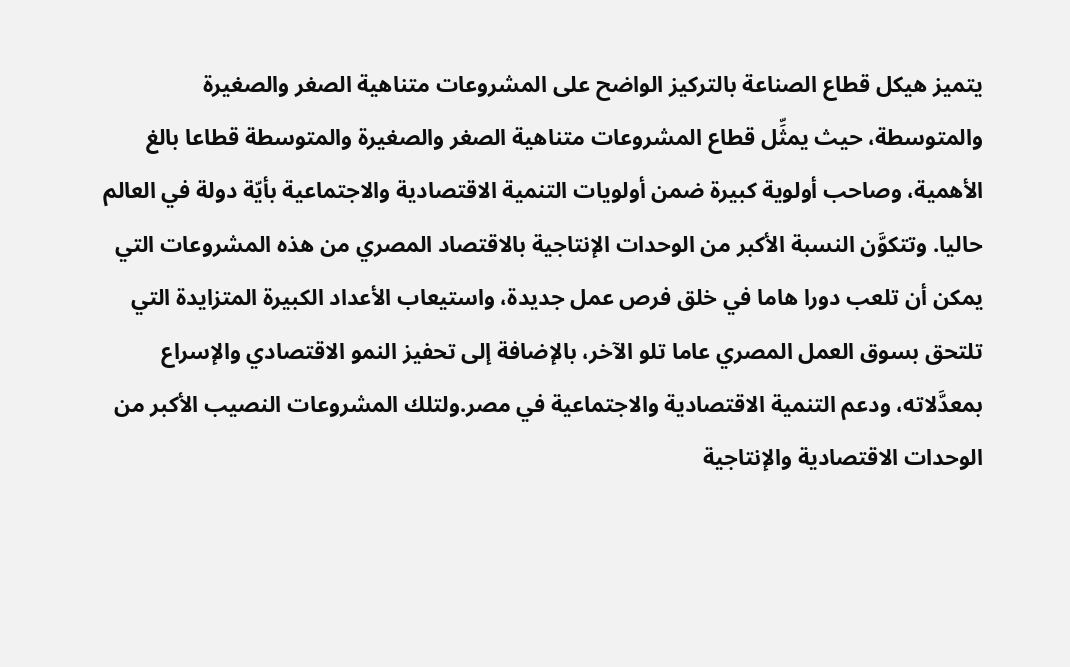يتميز هيكل قطاع الصناعة بالتركيز الواضح على المشروعات متناهية الصغر والصغيرة والمتوسطة، حيث يمثِّل قطاع المشروعات متناهية الصغر والصغيرة والمتوسطة قطاعا بالغ الأهمية، وصاحب أولوية كبيرة ضمن أولويات التنمية الاقتصادية والاجتماعية بأيّة دولة في العالم حاليا. وتتكوَّن النسبة الأكبر من الوحدات الإنتاجية بالاقتصاد المصري من هذه المشروعات التي يمكن أن تلعب دورا هاما في خلق فرص عمل جديدة، واستيعاب الأعداد الكبيرة المتزايدة التي تلتحق بسوق العمل المصري عاما تلو الآخر، بالإضافة إلى تحفيز النمو الاقتصادي والإسراع بمعدَّلاته، ودعم التنمية الاقتصادية والاجتماعية في مصر.ولتلك المشروعات النصيب الأكبر من الوحدات الاقتصادية والإنتاجية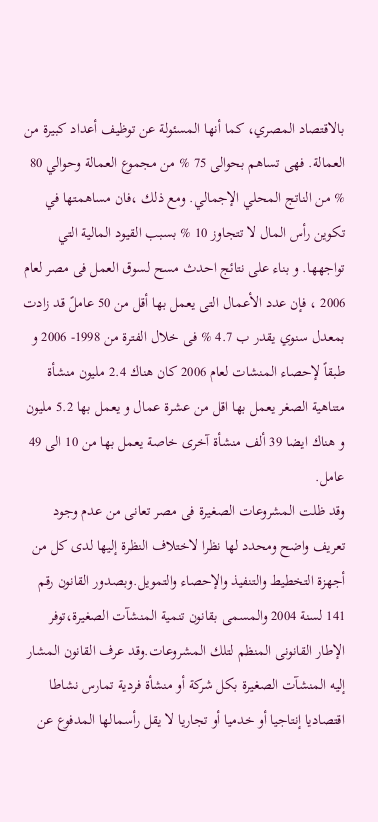بالاقتصاد المصري، كما أنها المسئولة عن توظيف أعداد كبيرة من العمالة. فهى تساهم بحوالى 75 % من مجموع العمالة وحوالي 80 % من الناتج المحلي الإجمالي. ومع ذلك ،فان مساهمتها في تكوين رأس المال لا تتجاوز 10 % بسبب القيود المالية التي تواجهها. و بناء على نتائج احدث مسح لسوق العمل فى مصر لعام 2006 ، فإن عدد الأعمال التى يعمل بها أقل من 50 عاملً قد زادت بمعدل سنوي يقدر ب 4.7 % فى خلال الفترة من 1998- 2006 و طبقاً لإحصاء المنشات لعام 2006 كان هناك 2.4 مليون منشأة متناهية الصغر يعمل بها اقل من عشرة عمال و يعمل بها 5.2 مليون و هناك ايضا 39 ألف منشأة آخرى خاصة يعمل بها من 10 الى 49 عامل.
وقد ظلت المشروعات الصغيرة فى مصر تعانى من عدم وجود تعريف واضح ومحدد لها نظرا لاختلاف النظرة إليها لدى كل من أجهزة التخطيط والتنفيذ والإحصاء والتمويل.وبصدور القانون رقم 141 لسنة 2004 والمسمى بقانون تنمية المنشآت الصغيرة،توفر الإطار القانونى المنظم لتلك المشروعات.وقد عرف القانون المشار إليه المنشآت الصغيرة بكل شركة أو منشأة فردية تمارس نشاطا اقتصاديا إنتاجيا أو خدميا أو تجاريا لا يقل رأسمالها المدفوع عن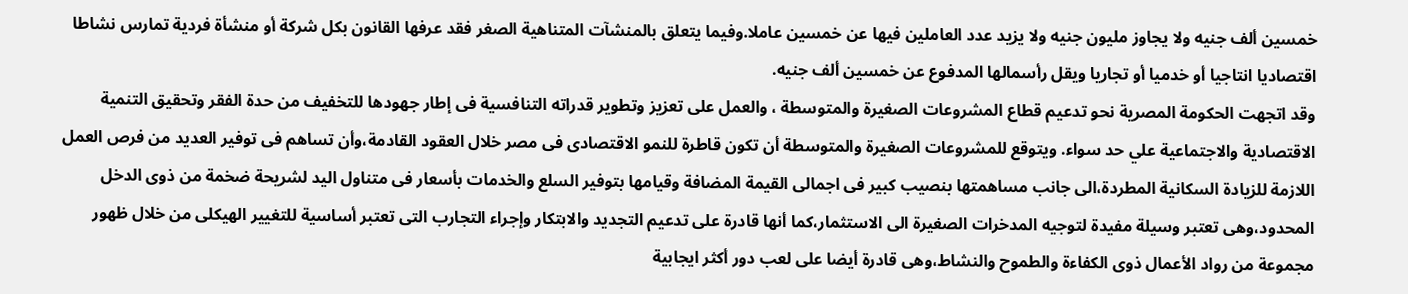خمسين ألف جنيه ولا يجاوز مليون جنيه ولا يزيد عدد العاملين فيها عن خمسين عاملا.وفيما يتعلق بالمنشآت المتناهية الصغر فقد عرفها القانون بكل شركة أو منشأة فردية تمارس نشاطا اقتصاديا انتاجيا أو خدميا أو تجاريا ويقل رأسمالها المدفوع عن خمسين ألف جنيه.
وقد اتجهت الحكومة المصرية نحو تدعيم قطاع المشروعات الصغيرة والمتوسطة ، والعمل على تعزيز وتطوير قدراته التنافسية فى إطار جهودها للتخفيف من حدة الفقر وتحقيق التنمية الاقتصادية والاجتماعية علي حد سواء. ويتوقع للمشروعات الصغيرة والمتوسطة أن تكون قاطرة للنمو الاقتصادى فى مصر خلال العقود القادمة،وأن تساهم فى توفير العديد من فرص العمل اللازمة للزيادة السكانية المطردة،الى جانب مساهمتها بنصيب كبير فى اجمالى القيمة المضافة وقيامها بتوفير السلع والخدمات بأسعار فى متناول اليد لشريحة ضخمة من ذوى الدخل المحدود،وهى تعتبر وسيلة مفيدة لتوجيه المدخرات الصغيرة الى الاستثمار،كما أنها قادرة على تدعيم التجديد والابتكار وإجراء التجارب التى تعتبر أساسية للتغيير الهيكلى من خلال ظهور مجموعة من رواد الأعمال ذوى الكفاءة والطموح والنشاط،وهى قادرة أيضا على لعب دور أكثر ايجابية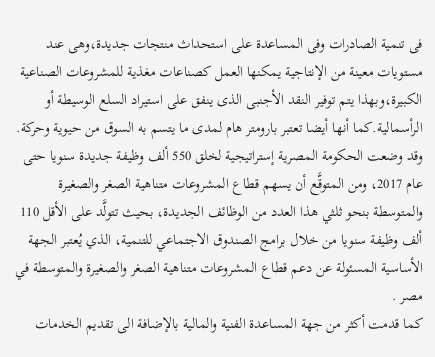فى تنمية الصادرات وفى المساعدة على استحداث منتجات جديدة،وهى عند مستويات معينة من الإنتاجية يمكنها العمل كصناعات مغذية للمشروعات الصناعية الكبيرة،وبهذا يتم توفير النقد الأجنبى الذى ينفق على استيراد السلع الوسيطة أو الرأسمالية.كما أنها أيضا تعتبر بارومتر هام لمدى ما يتسم به السوق من حيوية وحركة. وقد وضعت الحكومة المصرية إستراتيجية لخلق 550 ألف وظيفة جديدة سنويا حتى عام 2017، ومن المتوقَّع أن يسهم قطاع المشروعات متناهية الصغر والصغيرة والمتوسطة بنحو ثلثي هذا العدد من الوظائف الجديدة، بحيث تتولَّد على الأقل 110 ألف وظيفة سنويا من خلال برامج الصندوق الاجتماعي للتنمية، الذي يُعتبر الجهة الأساسية المسئولة عن دعم قطاع المشروعات متناهية الصغر والصغيرة والمتوسطة في مصر .
كما قدمت أكثر من جهة المساعدة الفنية والمالية بالإضافة الى تقديم الخدمات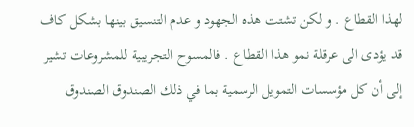لهذا القطاع . و لكن تشتت هذه الجهود و عدم التنسيق بينها بشكل كاف قد يؤدى الى عرقلة نمو هذا القطاع . فالمسوح التجريبية للمشروعات تشير إلى أن كل مؤسسات التمويل الرسمية بما في ذلك الصندوق الصندوق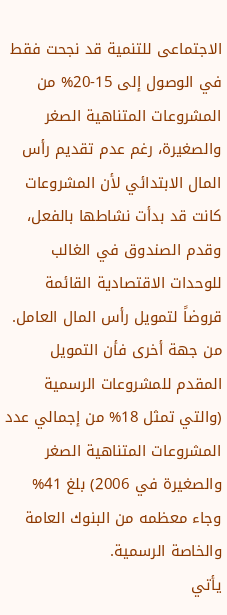الاجتماعى للتنمية قد نجحت فقط في الوصول إلى 15-20% من المشروعات المتناهية الصغر والصغيرة، رغم عدم تقديم رأس المال الابتدائي لأن المشروعات كانت قد بدأت نشاطها بالفعل، وقدم الصندوق في الغالب للوحدات الاقتصادية القائمة قروضاً لتمويل رأس المال العامل. من جهة أخرى فأن التمويل المقدم للمشروعات الرسمية (والتي تمثل 18% من إجمالي عدد المشروعات المتناهية الصغر والصغيرة في 2006) بلغ 41% وجاء معظمه من البنوك العامة والخاصة الرسمية.
يأتي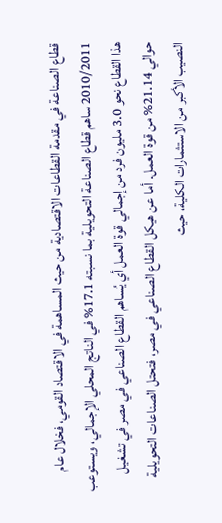قطاع الصناعة في مقدمة القطاعات الاقتصادية من حيث المساهمة في الاقتصاد القومي، فخلال عام 2010/2011 ساهم قطاع الصناعة التحويلية بما نسبته 17.1% في الناتج المحلي الإجمالي، ويستوعب هذا القطاع نحو 3.0 مليون فرد من إجمالي قوة العمل أي يُساهم القطاع الصناعي في مصر في تشغيل حوالي 21.14% من قوة العمل. أما عن هيكل القطاع الصناعي في مصر، فتحتل الصناعات التحويلية النصيب الأكبر من الاستثمارات الكلية، حيث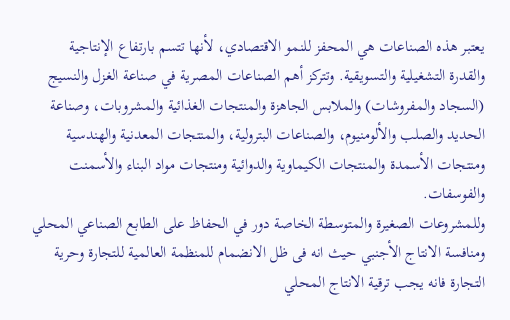يعتبر هذه الصناعات هي المحفز للنمو الاقتصادي، لأنها تتسم بارتفاع الإنتاجية والقدرة التشغيلية والتسويقية. وتتركز أهم الصناعات المصرية في صناعة الغزل والنسيج (السجاد والمفروشات) والملابس الجاهزة والمنتجات الغذائية والمشروبات، وصناعة الحديد والصلب والألومنيوم، والصناعات البترولية، والمنتجات المعدنية والهندسية ومنتجات الأسمدة والمنتجات الكيماوية والدوائية ومنتجات مواد البناء والأسمنت والفوسفات.
وللمشروعات الصغيرة والمتوسطة الخاصة دور في الحفاظ على الطابع الصناعي المحلي ومنافسة الانتاج الأجنبي حيث انه فى ظل الانضمام للمنظمة العالمية للتجارة وحرية التجارة فانه يجب ترقية الانتاج المحلي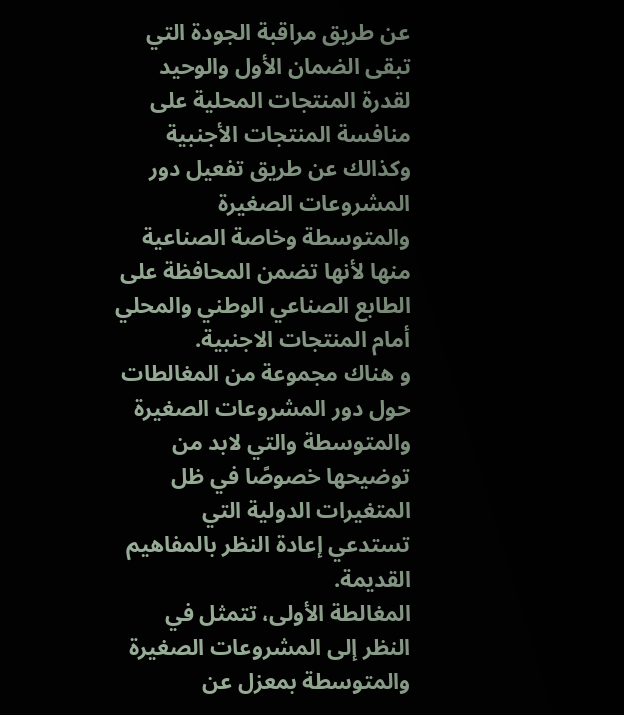عن طريق مراقبة الجودة التي تبقى الضمان الأول والوحيد لقدرة المنتجات المحلية على منافسة المنتجات الأجنبية وكذالك عن طريق تفعيل دور المشروعات الصغيرة والمتوسطة وخاصة الصناعية منها لأنها تضمن المحافظة على الطابع الصناعي الوطني والمحلي أمام المنتجات الاجنبية.
و هناك مجموعة من المغالطات حول دور المشروعات الصغيرة والمتوسطة والتي لابد من توضيحها خصوصًا في ظل المتغيرات الدولية التي تستدعي إعادة النظر بالمفاهيم القديمة.
المغالطة الأولى، تتمثل في النظر إلى المشروعات الصغيرة والمتوسطة بمعزل عن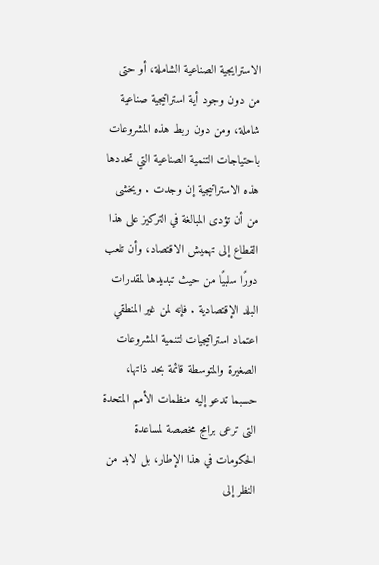الاسترايجية الصناعية الشاملة، أو حتى من دون وجود أية استراتيجية صناعية شاملة، ومن دون ربط هذه المشروعات باحتياجات التنمية الصناعية التي تحددها هذه الاستراتيجية إن وجدت . ويخشى من أن تؤدى المبالغة في التركيز على هذا القطاع إلى تهميش الاقتصاد، وأن تلعب دورًا سلبيًا من حيث تبديدها لمقدرات البلد الإقتصادية . فإنه لمن غير المنطقي اعتماد استراتيجيات لتنمية المشروعات الصغيرة والمتوسطة قائمة بحد ذاتها، حسبما تدعو إليه منظمات الأمم المتحدة التى ترعى برامج مخصصة لمساعدة الحكومات في هذا الإطار، بل لابد من النظر إلى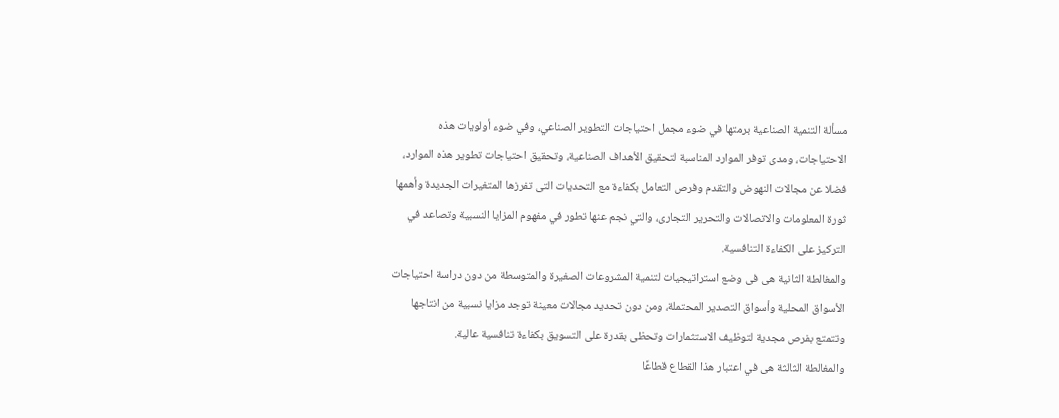مسألة التنمية الصناعية برمتها في ضوء مجمل احتياجات التطوير الصناعي، وفي ضوء أولويات هذه الاحتياجات، ومدى توفر الموارد المناسبة لتحقيق الأهداف الصناعية، وتحقيق احتياجات تطوير هذه الموارد، فضلا عن مجالات النهوض والتقدم وفرص التعامل بكفاءة مع التحديات التى تفرزها المتغيرات الجديدة وأهمها ثورة المعلومات والاتصالات والتحرير التجارى، والتي نجم عنها تطور في مفهوم المزايا النسبية وتصاعد في التركيز على الكفاءة التنافسية.
والمغالطة الثانية هى فى وضع استراتيجيات لتنمية المشروعات الصغيرة والمتوسطة من دون دراسة احتياجات الأسواق المحلية وأسواق التصدير المحتملة، ومن دون تحديد مجالات معينة توجد مزايا نسبية من انتاجها وتتمتع بفرص مجدية لتوظيف الاستثمارات وتحظى بقدرة على التسويق بكفاءة تنافسية عالية.
والمغالطة الثالثة هى في اعتبار هذا القطاع قطاعًا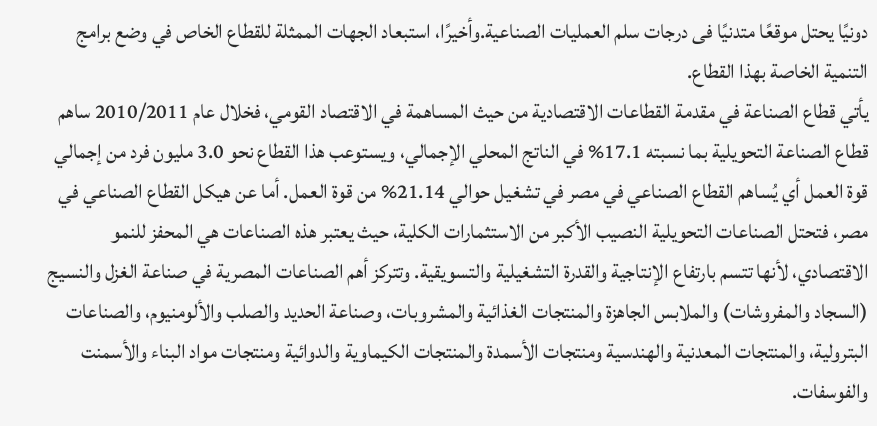دونيًا يحتل موقعًا متدنيًا فى درجات سلم العمليات الصناعية.وأخيرًا، استبعاد الجهات الممثلة للقطاع الخاص في وضع برامج التنمية الخاصة بهذا القطاع.
يأتي قطاع الصناعة في مقدمة القطاعات الاقتصادية من حيث المساهمة في الاقتصاد القومي، فخلال عام 2010/2011 ساهم قطاع الصناعة التحويلية بما نسبته 17.1% في الناتج المحلي الإجمالي، ويستوعب هذا القطاع نحو 3.0 مليون فرد من إجمالي قوة العمل أي يُساهم القطاع الصناعي في مصر في تشغيل حوالي 21.14% من قوة العمل. أما عن هيكل القطاع الصناعي في مصر، فتحتل الصناعات التحويلية النصيب الأكبر من الاستثمارات الكلية، حيث يعتبر هذه الصناعات هي المحفز للنمو الاقتصادي، لأنها تتسم بارتفاع الإنتاجية والقدرة التشغيلية والتسويقية. وتتركز أهم الصناعات المصرية في صناعة الغزل والنسيج (السجاد والمفروشات) والملابس الجاهزة والمنتجات الغذائية والمشروبات، وصناعة الحديد والصلب والألومنيوم، والصناعات البترولية، والمنتجات المعدنية والهندسية ومنتجات الأسمدة والمنتجات الكيماوية والدوائية ومنتجات مواد البناء والأسمنت والفوسفات.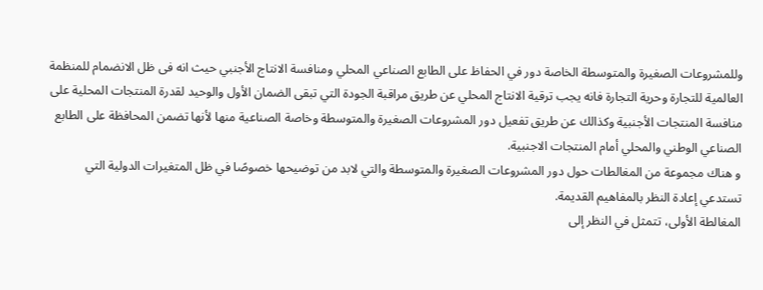وللمشروعات الصغيرة والمتوسطة الخاصة دور في الحفاظ على الطابع الصناعي المحلي ومنافسة الانتاج الأجنبي حيث انه فى ظل الانضمام للمنظمة العالمية للتجارة وحرية التجارة فانه يجب ترقية الانتاج المحلي عن طريق مراقبة الجودة التي تبقى الضمان الأول والوحيد لقدرة المنتجات المحلية على منافسة المنتجات الأجنبية وكذالك عن طريق تفعيل دور المشروعات الصغيرة والمتوسطة وخاصة الصناعية منها لأنها تضمن المحافظة على الطابع الصناعي الوطني والمحلي أمام المنتجات الاجنبية.
و هناك مجموعة من المغالطات حول دور المشروعات الصغيرة والمتوسطة والتي لابد من توضيحها خصوصًا في ظل المتغيرات الدولية التي تستدعي إعادة النظر بالمفاهيم القديمة.
المغالطة الأولى، تتمثل في النظر إلى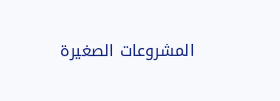المشروعات الصغيرة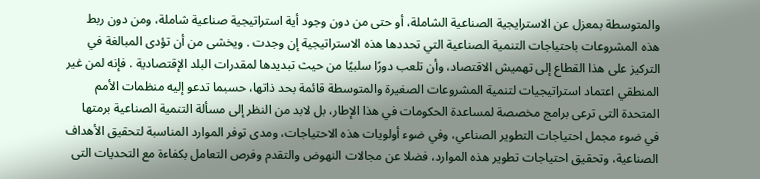والمتوسطة بمعزل عن الاسترايجية الصناعية الشاملة، أو حتى من دون وجود أية استراتيجية صناعية شاملة، ومن دون ربط هذه المشروعات باحتياجات التنمية الصناعية التي تحددها هذه الاستراتيجية إن وجدت . ويخشى من أن تؤدى المبالغة في التركيز على هذا القطاع إلى تهميش الاقتصاد، وأن تلعب دورًا سلبيًا من حيث تبديدها لمقدرات البلد الإقتصادية . فإنه لمن غير المنطقي اعتماد استراتيجيات لتنمية المشروعات الصغيرة والمتوسطة قائمة بحد ذاتها، حسبما تدعو إليه منظمات الأمم المتحدة التى ترعى برامج مخصصة لمساعدة الحكومات في هذا الإطار، بل لابد من النظر إلى مسألة التنمية الصناعية برمتها في ضوء مجمل احتياجات التطوير الصناعي، وفي ضوء أولويات هذه الاحتياجات، ومدى توفر الموارد المناسبة لتحقيق الأهداف الصناعية، وتحقيق احتياجات تطوير هذه الموارد، فضلا عن مجالات النهوض والتقدم وفرص التعامل بكفاءة مع التحديات التى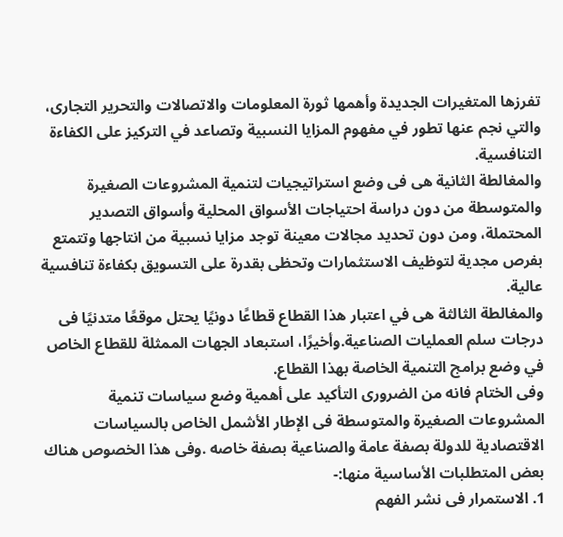تفرزها المتغيرات الجديدة وأهمها ثورة المعلومات والاتصالات والتحرير التجارى، والتي نجم عنها تطور في مفهوم المزايا النسبية وتصاعد في التركيز على الكفاءة التنافسية.
والمغالطة الثانية هى فى وضع استراتيجيات لتنمية المشروعات الصغيرة والمتوسطة من دون دراسة احتياجات الأسواق المحلية وأسواق التصدير المحتملة، ومن دون تحديد مجالات معينة توجد مزايا نسبية من انتاجها وتتمتع بفرص مجدية لتوظيف الاستثمارات وتحظى بقدرة على التسويق بكفاءة تنافسية عالية.
والمغالطة الثالثة هى في اعتبار هذا القطاع قطاعًا دونيًا يحتل موقعًا متدنيًا فى درجات سلم العمليات الصناعية.وأخيرًا، استبعاد الجهات الممثلة للقطاع الخاص في وضع برامج التنمية الخاصة بهذا القطاع.
وفى الختام فانه من الضرورى التأكيد على أهمية وضع سياسات تنمية المشروعات الصغيرة والمتوسطة فى الإطار الأشمل الخاص بالسياسات الاقتصادية للدولة بصفة عامة والصناعية بصفة خاصه .وفى هذا الخصوص هناك بعض المتطلبات الأساسية منها:-
1. الاستمرار فى نشر الفهم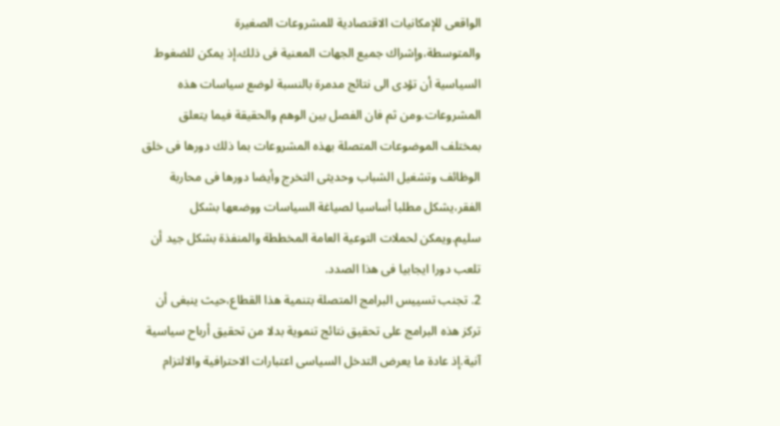الواقعى للإمكانيات الاقتصادية للمشروعات الصغيرة والمتوسطة،وإشراك جميع الجهات المعنية فى ذلك،إذ يمكن للضغوط السياسية أن تؤدى الى نتائج مدمرة بالنسبة لوضع سياسات هذه المشروعات.ومن ثم فان الفصل بين الوهم والحقيقة فيما يتعلق بمختلف الموضوعات المتصلة بهذه المشروعات بما ذلك دورها فى خلق الوظائف وتشغيل الشباب وحديثى التخرج وأيضا دورها فى محاربة الفقر،يشكل مطلبا أساسيا لصياغة السياسات ووضعها بشكل سليم.ويمكن لحملات التوعية العامة المخططة والمنفذة بشكل جيد أن تلعب دورا ايجابيا فى هذا الصدد.
2. تجنب تسييس البرامج المتصلة بتنمية هذا القطاع،حيث ينبغى أن تركز هذه البرامج على تحقيق نتائج تنموية بدلا من تحقيق أرباح سياسية آنية.إذ عادة ما يعرض التدخل السياسى اعتبارات الاحترافية والالتزام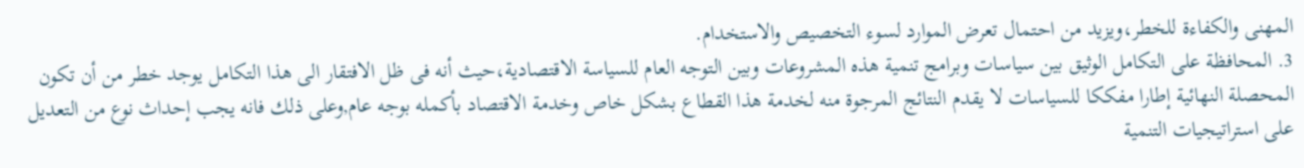المهنى والكفاءة للخطر،ويزيد من احتمال تعرض الموارد لسوء التخصيص والاستخدام.
3. المحافظة على التكامل الوثيق بين سياسات وبرامج تنمية هذه المشروعات وبين التوجه العام للسياسة الاقتصادية،حيث أنه فى ظل الافتقار الى هذا التكامل يوجد خطر من أن تكون المحصلة النهائية إطارا مفككا للسياسات لا يقدم النتائج المرجوة منه لخدمة هذا القطاع بشكل خاص وخدمة الاقتصاد بأكمله بوجه عام,وعلى ذلك فانه يجب إحداث نوع من التعديل على استراتيجيات التنمية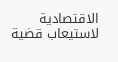الاقتصادية لاستيعاب قضية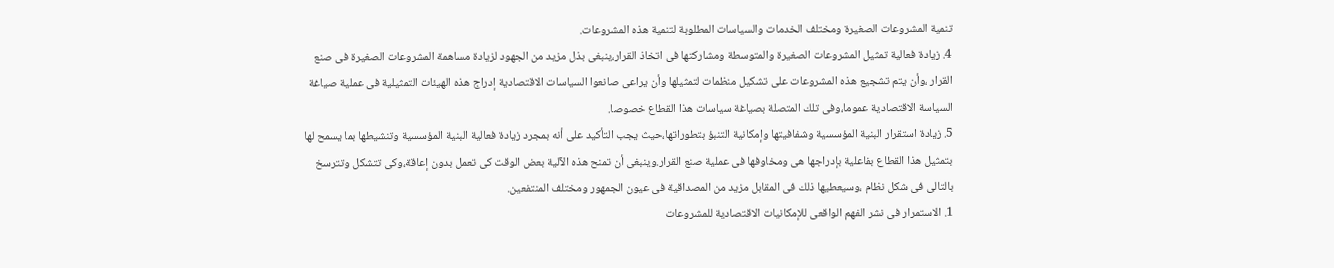تنمية المشروعات الصغيرة ومختلف الخدمات والسياسات المطلوبة لتنمية هذه المشروعات.
4. زيادة فعالية تمثيل المشروعات الصغيرة والمتوسطة ومشاركتها فى اتخاذ القرار،ينبغى بذل مزيد من الجهود لزيادة مساهمة المشروعات الصغيرة فى صنع القرار ،وأن يتم تشجيع هذه المشروعات على تشكيل منظمات لتمثيلها وأن يراعى صانعوا السياسات الاقتصادية إدراج هذه الهيئات التمثيلية فى عملية صياغة السياسة الاقتصادية عموما،وفى تلك المتصلة بصياغة سياسات هذا القطاع خصوصا.
5. زيادة استقرار البنية المؤسسية وشفافيتها وإمكانية التنبؤ بتطوراتها،حيث يجب التأكيد على أنه بمجرد زيادة فعالية البنية المؤسسية وتنشيطها بما يسمح لها بتمثيل هذا القطاع بفاعلية بإدراجها هى ومخاوفها فى عملية صنع القرار.وينبغى أن تمنح هذه الآلية بعض الوقت كى تعمل بدون إعاقة،وكى تتشكل وتترسخ بالتالى فى شكل نظام ،وسيعطيها ذلك فى المقابل مزيد من المصداقية فى عيون الجمهور ومختلف المنتفعين.
1. الاستمرار فى نشر الفهم الواقعى للإمكانيات الاقتصادية للمشروعات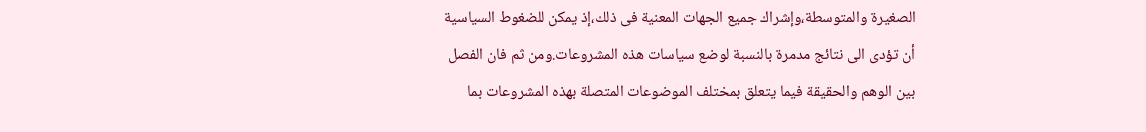الصغيرة والمتوسطة،وإشراك جميع الجهات المعنية فى ذلك،إذ يمكن للضغوط السياسية أن تؤدى الى نتائج مدمرة بالنسبة لوضع سياسات هذه المشروعات.ومن ثم فان الفصل بين الوهم والحقيقة فيما يتعلق بمختلف الموضوعات المتصلة بهذه المشروعات بما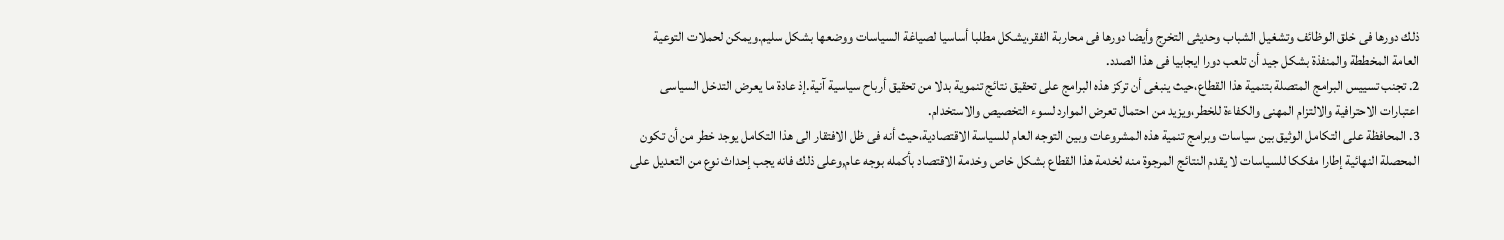ذلك دورها فى خلق الوظائف وتشغيل الشباب وحديثى التخرج وأيضا دورها فى محاربة الفقر،يشكل مطلبا أساسيا لصياغة السياسات ووضعها بشكل سليم.ويمكن لحملات التوعية العامة المخططة والمنفذة بشكل جيد أن تلعب دورا ايجابيا فى هذا الصدد.
2. تجنب تسييس البرامج المتصلة بتنمية هذا القطاع،حيث ينبغى أن تركز هذه البرامج على تحقيق نتائج تنموية بدلا من تحقيق أرباح سياسية آنية.إذ عادة ما يعرض التدخل السياسى اعتبارات الاحترافية والالتزام المهنى والكفاءة للخطر،ويزيد من احتمال تعرض الموارد لسوء التخصيص والاستخدام.
3. المحافظة على التكامل الوثيق بين سياسات وبرامج تنمية هذه المشروعات وبين التوجه العام للسياسة الاقتصادية،حيث أنه فى ظل الافتقار الى هذا التكامل يوجد خطر من أن تكون المحصلة النهائية إطارا مفككا للسياسات لا يقدم النتائج المرجوة منه لخدمة هذا القطاع بشكل خاص وخدمة الاقتصاد بأكمله بوجه عام,وعلى ذلك فانه يجب إحداث نوع من التعديل على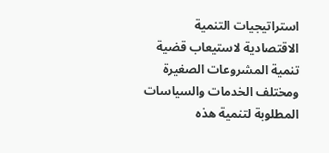استراتيجيات التنمية الاقتصادية لاستيعاب قضية تنمية المشروعات الصغيرة ومختلف الخدمات والسياسات المطلوبة لتنمية هذه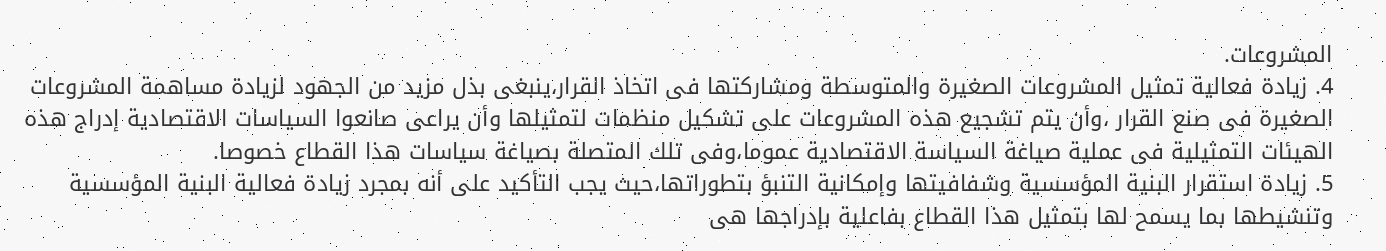المشروعات.
4. زيادة فعالية تمثيل المشروعات الصغيرة والمتوسطة ومشاركتها فى اتخاذ القرار،ينبغى بذل مزيد من الجهود لزيادة مساهمة المشروعات الصغيرة فى صنع القرار ،وأن يتم تشجيع هذه المشروعات على تشكيل منظمات لتمثيلها وأن يراعى صانعوا السياسات الاقتصادية إدراج هذه الهيئات التمثيلية فى عملية صياغة السياسة الاقتصادية عموما،وفى تلك المتصلة بصياغة سياسات هذا القطاع خصوصا.
5. زيادة استقرار البنية المؤسسية وشفافيتها وإمكانية التنبؤ بتطوراتها،حيث يجب التأكيد على أنه بمجرد زيادة فعالية البنية المؤسسية وتنشيطها بما يسمح لها بتمثيل هذا القطاع بفاعلية بإدراجها هى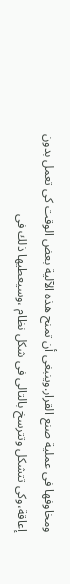ومخاوفها فى عملية صنع القرار.وينبغى أن تمنح هذه الآلية بعض الوقت كى تعمل بدون إعاقة،وكى تتشكل وتترسخ بالتالى فى شكل نظام ،وسيعطيها ذلك فى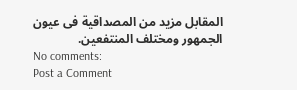المقابل مزيد من المصداقية فى عيون الجمهور ومختلف المنتفعين.
No comments:
Post a Comment